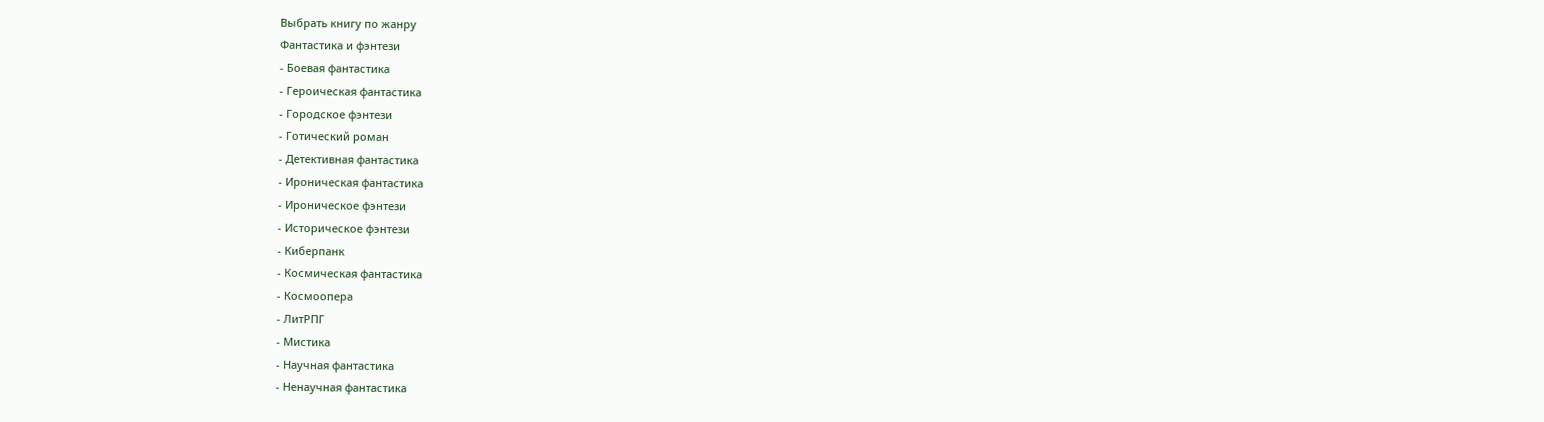Выбрать книгу по жанру
Фантастика и фэнтези
- Боевая фантастика
- Героическая фантастика
- Городское фэнтези
- Готический роман
- Детективная фантастика
- Ироническая фантастика
- Ироническое фэнтези
- Историческое фэнтези
- Киберпанк
- Космическая фантастика
- Космоопера
- ЛитРПГ
- Мистика
- Научная фантастика
- Ненаучная фантастика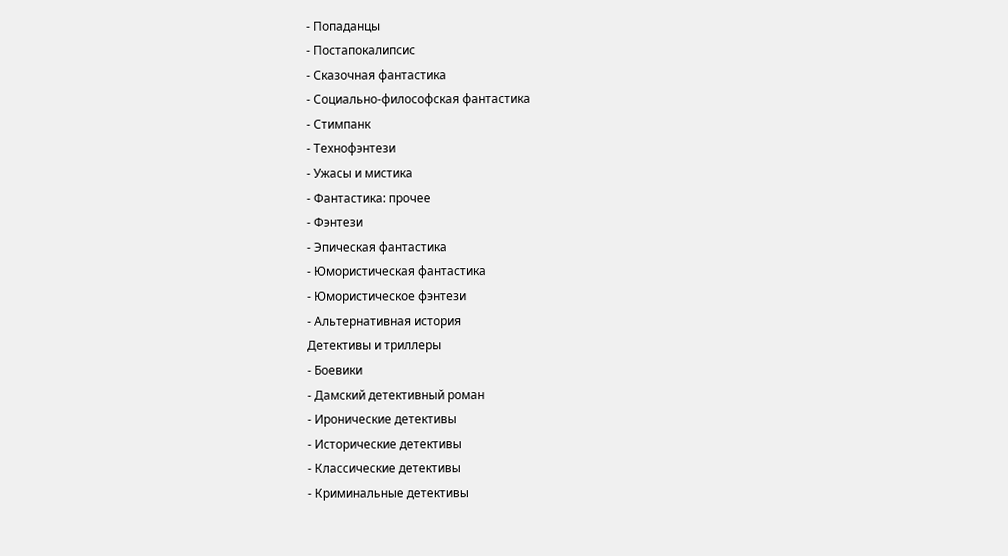- Попаданцы
- Постапокалипсис
- Сказочная фантастика
- Социально-философская фантастика
- Стимпанк
- Технофэнтези
- Ужасы и мистика
- Фантастика: прочее
- Фэнтези
- Эпическая фантастика
- Юмористическая фантастика
- Юмористическое фэнтези
- Альтернативная история
Детективы и триллеры
- Боевики
- Дамский детективный роман
- Иронические детективы
- Исторические детективы
- Классические детективы
- Криминальные детективы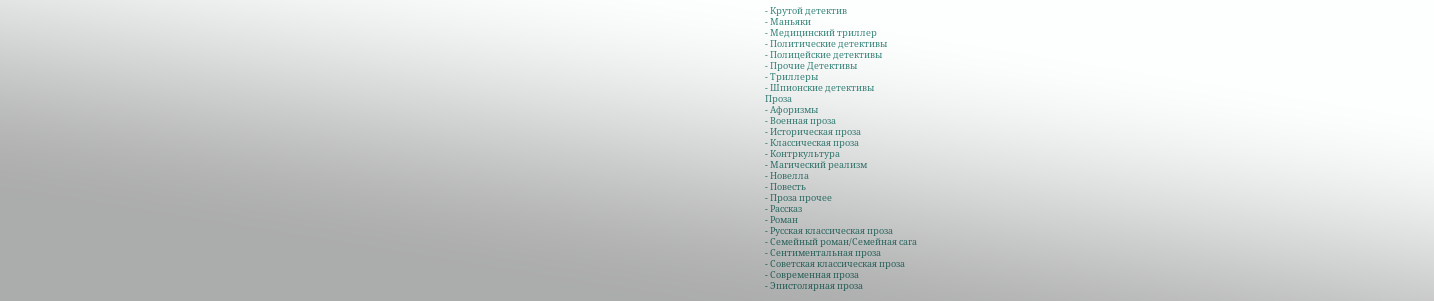- Крутой детектив
- Маньяки
- Медицинский триллер
- Политические детективы
- Полицейские детективы
- Прочие Детективы
- Триллеры
- Шпионские детективы
Проза
- Афоризмы
- Военная проза
- Историческая проза
- Классическая проза
- Контркультура
- Магический реализм
- Новелла
- Повесть
- Проза прочее
- Рассказ
- Роман
- Русская классическая проза
- Семейный роман/Семейная сага
- Сентиментальная проза
- Советская классическая проза
- Современная проза
- Эпистолярная проза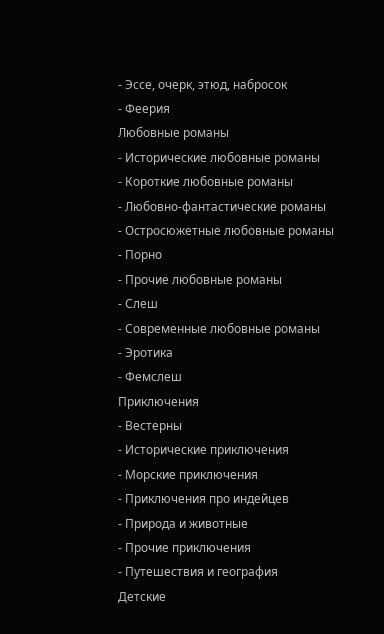- Эссе, очерк, этюд, набросок
- Феерия
Любовные романы
- Исторические любовные романы
- Короткие любовные романы
- Любовно-фантастические романы
- Остросюжетные любовные романы
- Порно
- Прочие любовные романы
- Слеш
- Современные любовные романы
- Эротика
- Фемслеш
Приключения
- Вестерны
- Исторические приключения
- Морские приключения
- Приключения про индейцев
- Природа и животные
- Прочие приключения
- Путешествия и география
Детские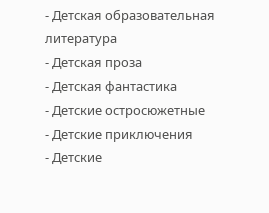- Детская образовательная литература
- Детская проза
- Детская фантастика
- Детские остросюжетные
- Детские приключения
- Детские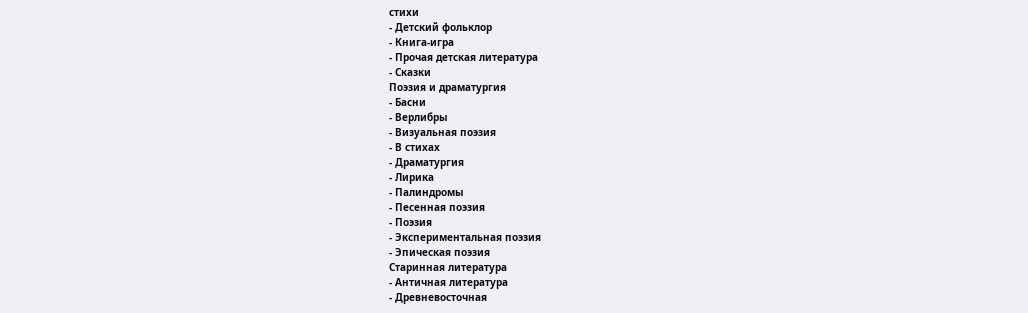стихи
- Детский фольклор
- Книга-игра
- Прочая детская литература
- Сказки
Поэзия и драматургия
- Басни
- Верлибры
- Визуальная поэзия
- В стихах
- Драматургия
- Лирика
- Палиндромы
- Песенная поэзия
- Поэзия
- Экспериментальная поэзия
- Эпическая поэзия
Старинная литература
- Античная литература
- Древневосточная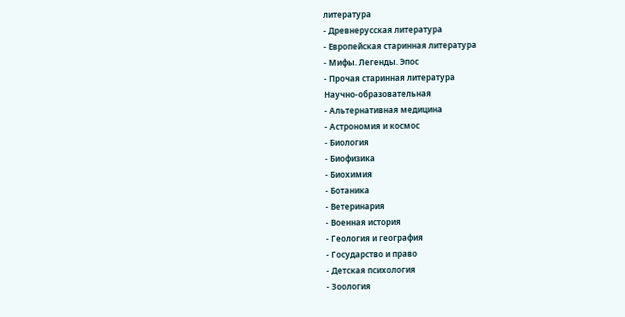литература
- Древнерусская литература
- Европейская старинная литература
- Мифы. Легенды. Эпос
- Прочая старинная литература
Научно-образовательная
- Альтернативная медицина
- Астрономия и космос
- Биология
- Биофизика
- Биохимия
- Ботаника
- Ветеринария
- Военная история
- Геология и география
- Государство и право
- Детская психология
- Зоология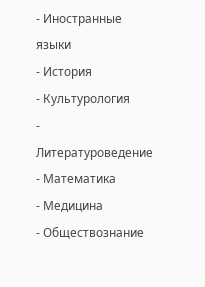- Иностранные языки
- История
- Культурология
- Литературоведение
- Математика
- Медицина
- Обществознание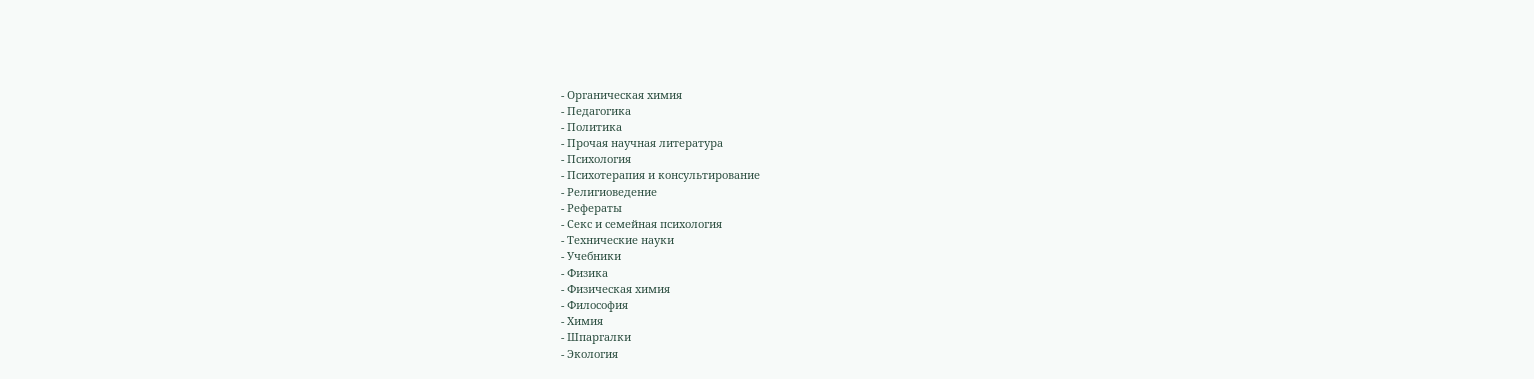- Органическая химия
- Педагогика
- Политика
- Прочая научная литература
- Психология
- Психотерапия и консультирование
- Религиоведение
- Рефераты
- Секс и семейная психология
- Технические науки
- Учебники
- Физика
- Физическая химия
- Философия
- Химия
- Шпаргалки
- Экология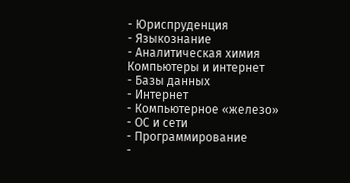- Юриспруденция
- Языкознание
- Аналитическая химия
Компьютеры и интернет
- Базы данных
- Интернет
- Компьютерное «железо»
- ОС и сети
- Программирование
-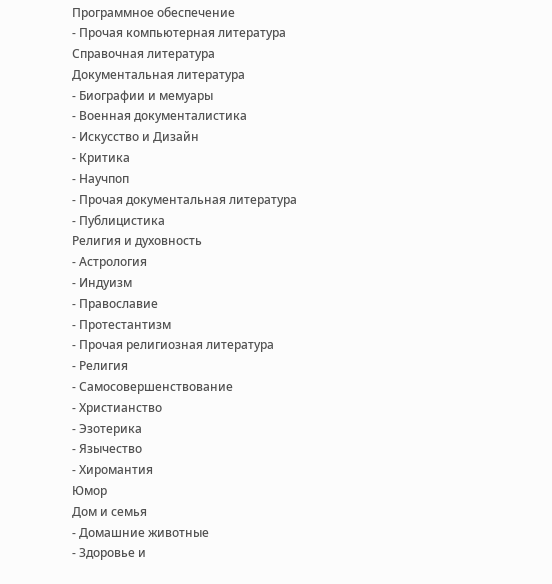Программное обеспечение
- Прочая компьютерная литература
Справочная литература
Документальная литература
- Биографии и мемуары
- Военная документалистика
- Искусство и Дизайн
- Критика
- Научпоп
- Прочая документальная литература
- Публицистика
Религия и духовность
- Астрология
- Индуизм
- Православие
- Протестантизм
- Прочая религиозная литература
- Религия
- Самосовершенствование
- Христианство
- Эзотерика
- Язычество
- Хиромантия
Юмор
Дом и семья
- Домашние животные
- Здоровье и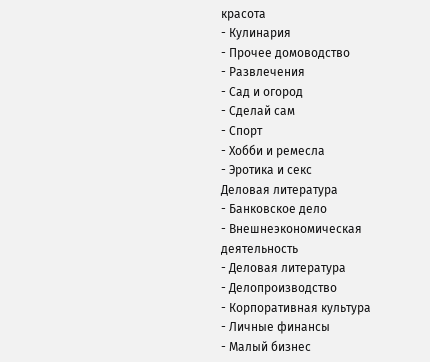красота
- Кулинария
- Прочее домоводство
- Развлечения
- Сад и огород
- Сделай сам
- Спорт
- Хобби и ремесла
- Эротика и секс
Деловая литература
- Банковское дело
- Внешнеэкономическая деятельность
- Деловая литература
- Делопроизводство
- Корпоративная культура
- Личные финансы
- Малый бизнес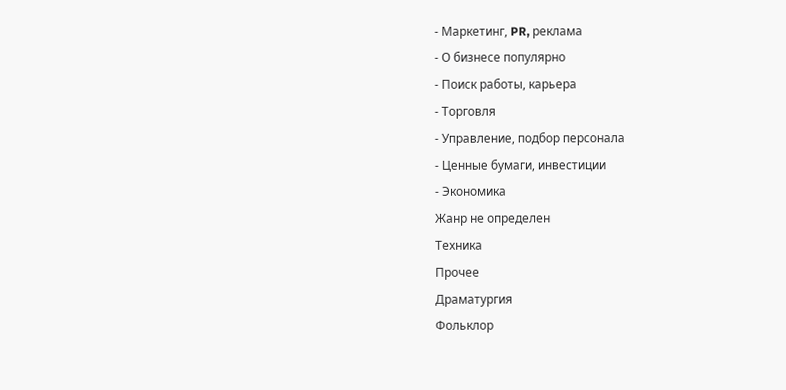- Маркетинг, PR, реклама
- О бизнесе популярно
- Поиск работы, карьера
- Торговля
- Управление, подбор персонала
- Ценные бумаги, инвестиции
- Экономика
Жанр не определен
Техника
Прочее
Драматургия
Фольклор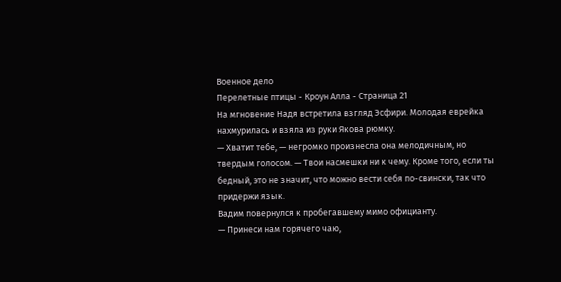Военное дело
Перелетные птицы - Кроун Алла - Страница 21
На мгновение Надя встретила взгляд Эсфири. Молодая еврейка нахмурилась и взяла из руки Якова рюмку.
— Хватит тебе, — негромко произнесла она мелодичным, но твердым голосом. — Твои насмешки ни к чему. Кроме того, если ты бедный, это не значит, что можно вести себя по-свински, так что придержи язык.
Вадим повернулся к пробегавшему мимо официанту.
— Принеси нам горячего чаю,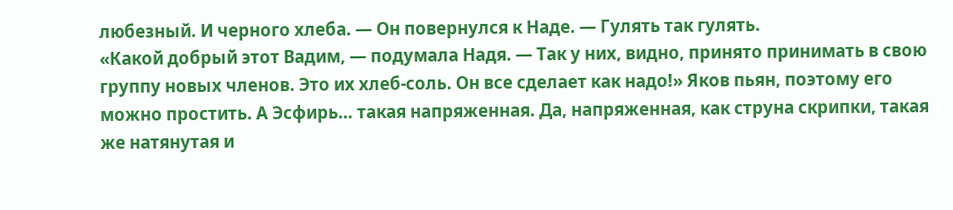любезный. И черного хлеба. — Он повернулся к Наде. — Гулять так гулять.
«Какой добрый этот Вадим, — подумала Надя. — Так у них, видно, принято принимать в свою группу новых членов. Это их хлеб-соль. Он все сделает как надо!» Яков пьян, поэтому его можно простить. А Эсфирь… такая напряженная. Да, напряженная, как струна скрипки, такая же натянутая и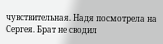чувствительная. Надя посмотрела на Сергея. Брат не сводил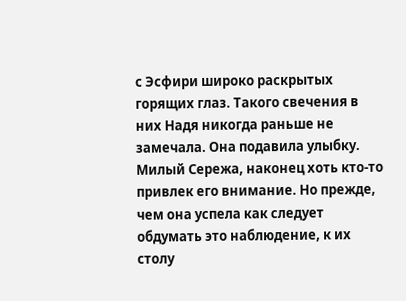с Эсфири широко раскрытых горящих глаз. Такого свечения в них Надя никогда раньше не замечала. Она подавила улыбку. Милый Сережа, наконец хоть кто-то привлек его внимание. Но прежде, чем она успела как следует обдумать это наблюдение, к их столу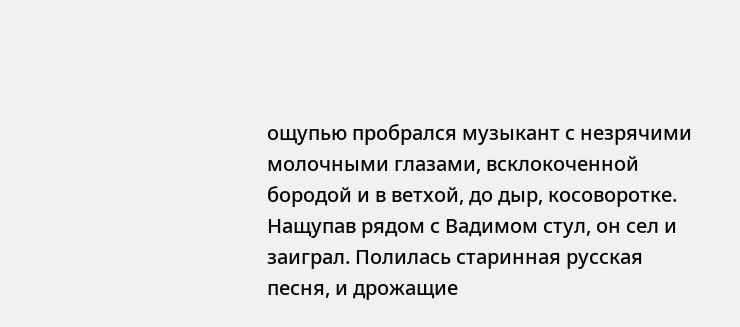ощупью пробрался музыкант с незрячими молочными глазами, всклокоченной бородой и в ветхой, до дыр, косоворотке. Нащупав рядом с Вадимом стул, он сел и заиграл. Полилась старинная русская песня, и дрожащие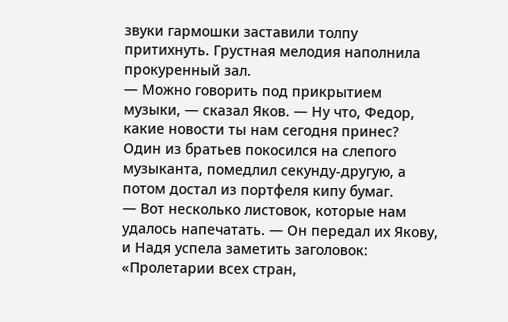звуки гармошки заставили толпу притихнуть. Грустная мелодия наполнила прокуренный зал.
— Можно говорить под прикрытием музыки, — сказал Яков. — Ну что, Федор, какие новости ты нам сегодня принес?
Один из братьев покосился на слепого музыканта, помедлил секунду-другую, а потом достал из портфеля кипу бумаг.
— Вот несколько листовок, которые нам удалось напечатать. — Он передал их Якову, и Надя успела заметить заголовок: «Пролетарии всех стран,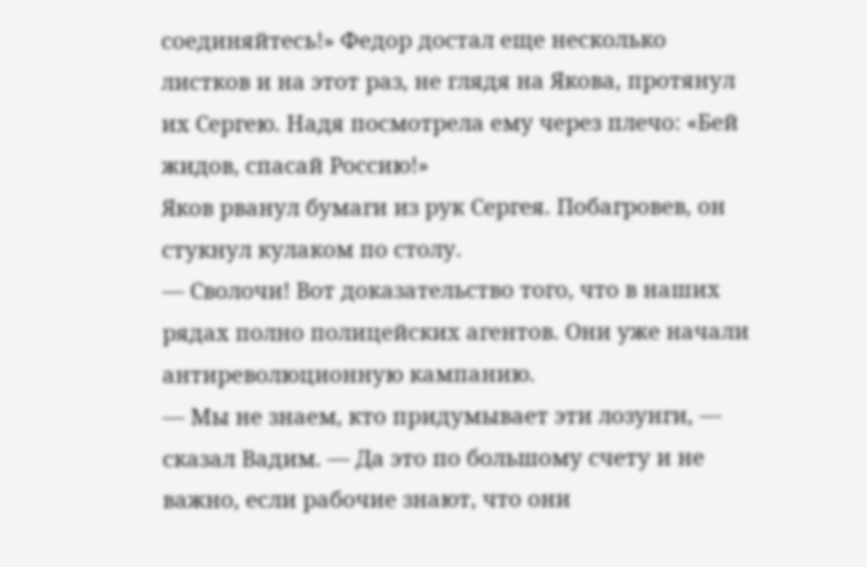соединяйтесь!» Федор достал еще несколько листков и на этот раз, не глядя на Якова, протянул их Сергею. Надя посмотрела ему через плечо: «Бей жидов, спасай Россию!»
Яков рванул бумаги из рук Сергея. Побагровев, он стукнул кулаком по столу.
— Сволочи! Вот доказательство того, что в наших рядах полно полицейских агентов. Они уже начали антиреволюционную кампанию.
— Мы не знаем, кто придумывает эти лозунги, — сказал Вадим. — Да это по большому счету и не важно, если рабочие знают, что они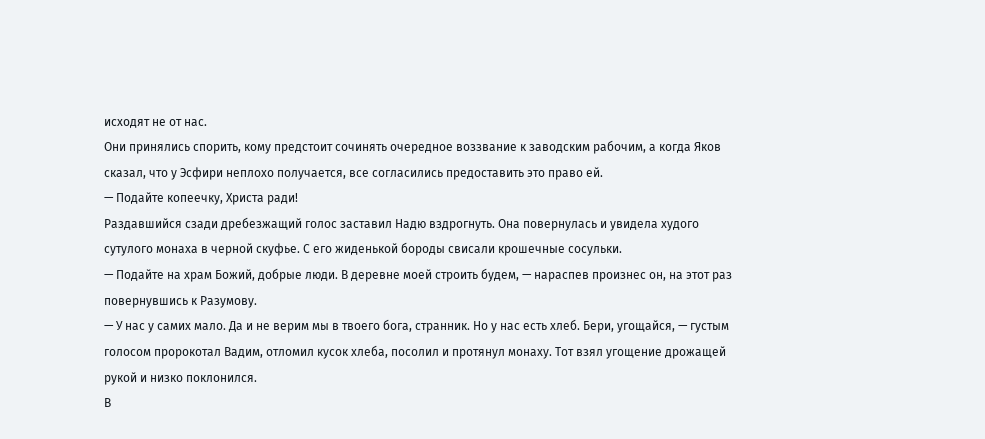исходят не от нас.
Они принялись спорить, кому предстоит сочинять очередное воззвание к заводским рабочим, а когда Яков сказал, что у Эсфири неплохо получается, все согласились предоставить это право ей.
— Подайте копеечку, Христа ради!
Раздавшийся сзади дребезжащий голос заставил Надю вздрогнуть. Она повернулась и увидела худого сутулого монаха в черной скуфье. С его жиденькой бороды свисали крошечные сосульки.
— Подайте на храм Божий, добрые люди. В деревне моей строить будем, — нараспев произнес он, на этот раз повернувшись к Разумову.
— У нас у самих мало. Да и не верим мы в твоего бога, странник. Но у нас есть хлеб. Бери, угощайся, — густым голосом пророкотал Вадим, отломил кусок хлеба, посолил и протянул монаху. Тот взял угощение дрожащей рукой и низко поклонился.
В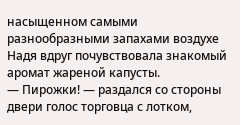насыщенном самыми разнообразными запахами воздухе Надя вдруг почувствовала знакомый аромат жареной капусты.
— Пирожки! — раздался со стороны двери голос торговца с лотком,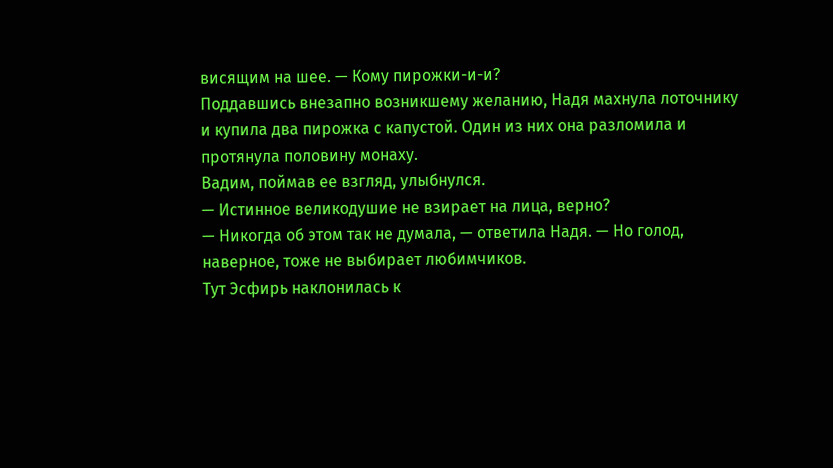висящим на шее. — Кому пирожки-и-и?
Поддавшись внезапно возникшему желанию, Надя махнула лоточнику и купила два пирожка с капустой. Один из них она разломила и протянула половину монаху.
Вадим, поймав ее взгляд, улыбнулся.
— Истинное великодушие не взирает на лица, верно?
— Никогда об этом так не думала, — ответила Надя. — Но голод, наверное, тоже не выбирает любимчиков.
Тут Эсфирь наклонилась к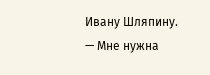Ивану Шляпину.
— Мне нужна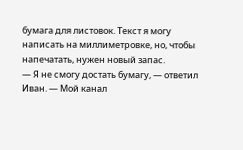бумага для листовок. Текст я могу написать на миллиметровке, но, чтобы напечатать, нужен новый запас.
— Я не смогу достать бумагу, — ответил Иван. — Мой канал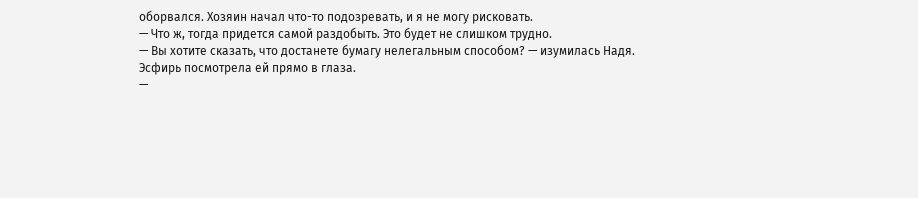оборвался. Хозяин начал что-то подозревать, и я не могу рисковать.
— Что ж, тогда придется самой раздобыть. Это будет не слишком трудно.
— Вы хотите сказать, что достанете бумагу нелегальным способом? — изумилась Надя.
Эсфирь посмотрела ей прямо в глаза.
—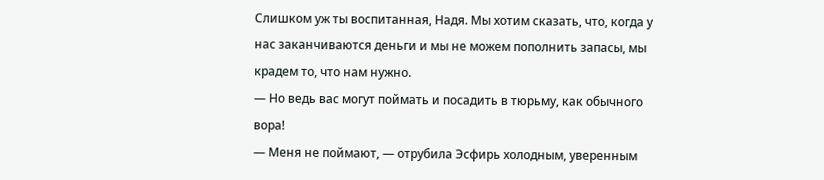Слишком уж ты воспитанная, Надя. Мы хотим сказать, что, когда у нас заканчиваются деньги и мы не можем пополнить запасы, мы крадем то, что нам нужно.
— Но ведь вас могут поймать и посадить в тюрьму, как обычного вора!
— Меня не поймают, — отрубила Эсфирь холодным, уверенным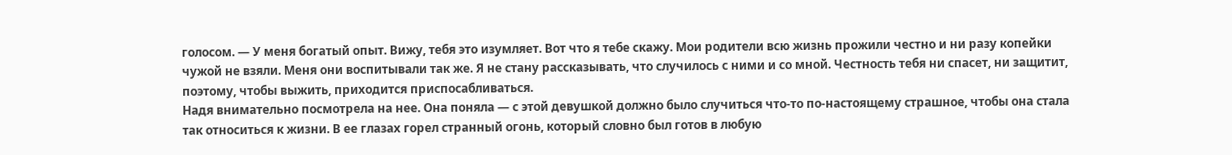голосом. — У меня богатый опыт. Вижу, тебя это изумляет. Вот что я тебе скажу. Мои родители всю жизнь прожили честно и ни разу копейки чужой не взяли. Меня они воспитывали так же. Я не стану рассказывать, что случилось с ними и со мной. Честность тебя ни спасет, ни защитит, поэтому, чтобы выжить, приходится приспосабливаться.
Надя внимательно посмотрела на нее. Она поняла — с этой девушкой должно было случиться что-то по-настоящему страшное, чтобы она стала так относиться к жизни. В ее глазах горел странный огонь, который словно был готов в любую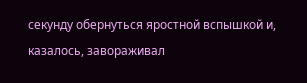секунду обернуться яростной вспышкой и, казалось, завораживал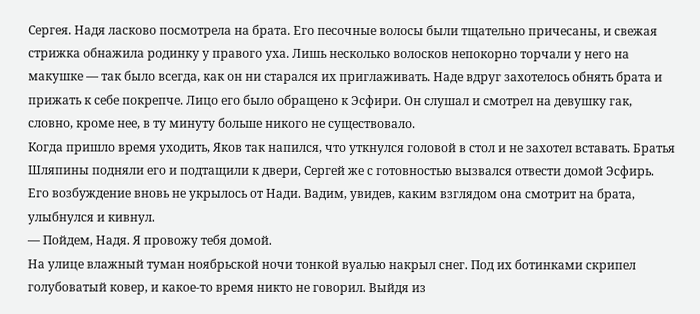Сергея. Надя ласково посмотрела на брата. Его песочные волосы были тщательно причесаны, и свежая стрижка обнажила родинку у правого уха. Лишь несколько волосков непокорно торчали у него на макушке — так было всегда, как он ни старался их приглаживать. Наде вдруг захотелось обнять брата и прижать к себе покрепче. Лицо его было обращено к Эсфири. Он слушал и смотрел на девушку гак, словно, кроме нее, в ту минуту больше никого не существовало.
Когда пришло время уходить, Яков так напился, что уткнулся головой в стол и не захотел вставать. Братья Шляпины подняли его и подтащили к двери, Сергей же с готовностью вызвался отвести домой Эсфирь. Его возбуждение вновь не укрылось от Нади. Вадим, увидев, каким взглядом она смотрит на брата, улыбнулся и кивнул.
— Пойдем, Надя. Я провожу тебя домой.
На улице влажный туман ноябрьской ночи тонкой вуалью накрыл снег. Под их ботинками скрипел голубоватый ковер, и какое-то время никто не говорил. Выйдя из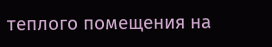теплого помещения на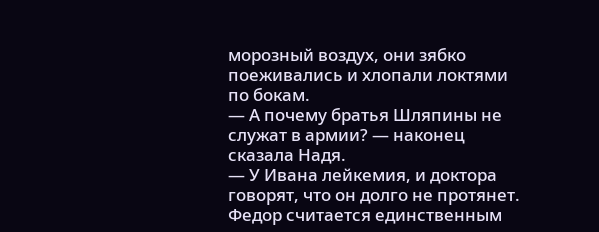морозный воздух, они зябко поеживались и хлопали локтями по бокам.
— А почему братья Шляпины не служат в армии? — наконец сказала Надя.
— У Ивана лейкемия, и доктора говорят, что он долго не протянет. Федор считается единственным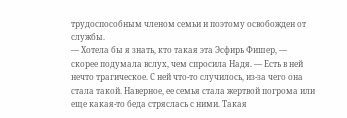трудоспособным членом семьи и поэтому освобожден от службы.
— Хотела бы я знать, кто такая эта Эсфирь Фишер, — скорее подумала вслух, чем спросила Надя. — Есть в ней нечто трагическое. С ней что-то случилось, из-за чего она стала такой. Наверное, ее семья стала жертвой погрома или еще какая-то беда стряслась с ними. Такая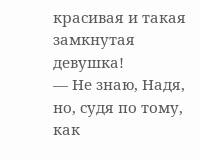красивая и такая замкнутая девушка!
— Не знаю, Надя, но, судя по тому, как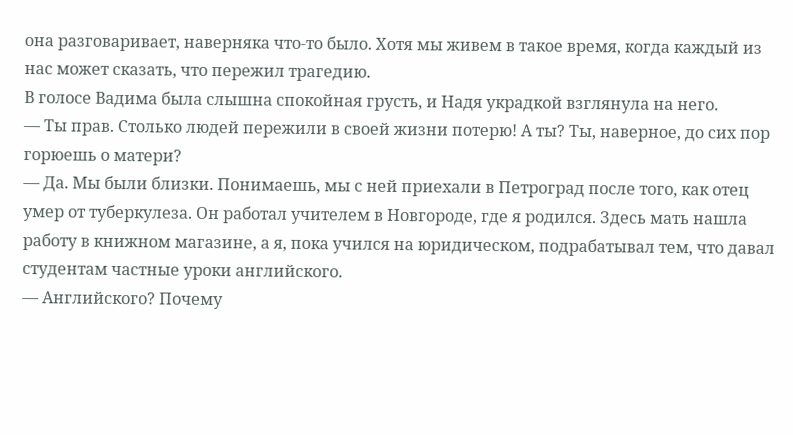она разговаривает, наверняка что-то было. Хотя мы живем в такое время, когда каждый из нас может сказать, что пережил трагедию.
В голосе Вадима была слышна спокойная грусть, и Надя украдкой взглянула на него.
— Ты прав. Столько людей пережили в своей жизни потерю! А ты? Ты, наверное, до сих пор горюешь о матери?
— Да. Мы были близки. Понимаешь, мы с ней приехали в Петроград после того, как отец умер от туберкулеза. Он работал учителем в Новгороде, где я родился. Здесь мать нашла работу в книжном магазине, а я, пока учился на юридическом, подрабатывал тем, что давал студентам частные уроки английского.
— Английского? Почему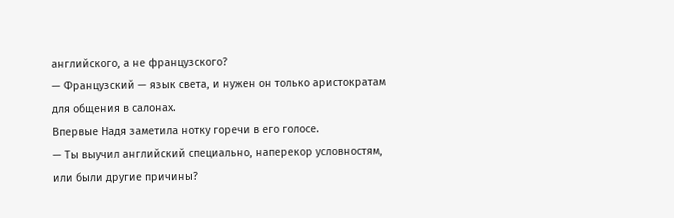английского, а не французского?
— Французский — язык света, и нужен он только аристократам для общения в салонах.
Впервые Надя заметила нотку горечи в его голосе.
— Ты выучил английский специально, наперекор условностям, или были другие причины?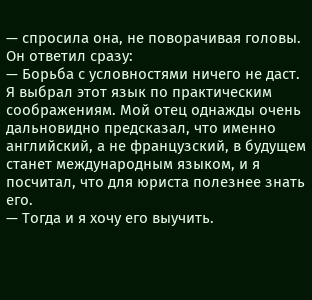— спросила она, не поворачивая головы.
Он ответил сразу:
— Борьба с условностями ничего не даст. Я выбрал этот язык по практическим соображениям. Мой отец однажды очень дальновидно предсказал, что именно английский, а не французский, в будущем станет международным языком, и я посчитал, что для юриста полезнее знать его.
— Тогда и я хочу его выучить.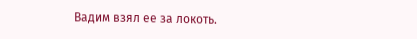Вадим взял ее за локоть.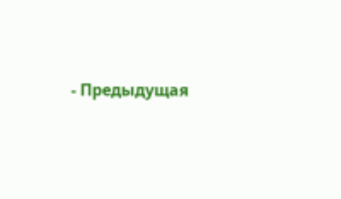- Предыдущая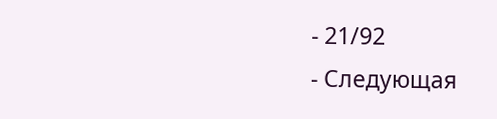- 21/92
- Следующая